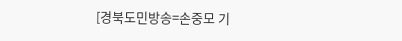[경북도민방송=손중모 기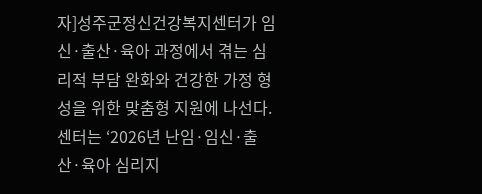자]성주군정신건강복지센터가 임신·출산·육아 과정에서 겪는 심리적 부담 완화와 건강한 가정 형성을 위한 맞춤형 지원에 나선다.센터는 ‘2026년 난임·임신·출산·육아 심리지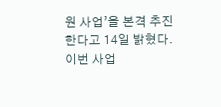원 사업’을 본격 추진한다고 14일 밝혔다.
이번 사업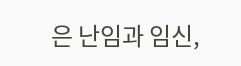은 난임과 임신,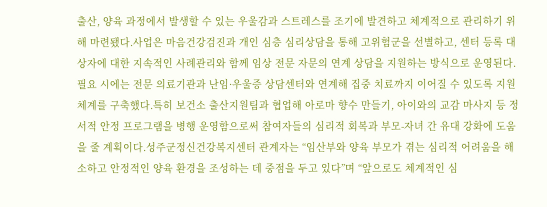출산, 양육 과정에서 발생할 수 있는 우울감과 스트레스를 조기에 발견하고 체계적으로 관리하기 위해 마련됐다.사업은 마음건강검진과 개인 심층 심리상담을 통해 고위험군을 선별하고, 센터 등록 대상자에 대한 지속적인 사례관리와 함께 임상 전문 자문의 연계 상담을 지원하는 방식으로 운영된다.
필요 시에는 전문 의료기관과 난임·우울증 상담센터와 연계해 집중 치료까지 이어질 수 있도록 지원 체계를 구축했다.특히 보건소 출산지원팀과 협업해 아로마 향수 만들기, 아이와의 교감 마사지 등 정서적 안정 프로그램을 병행 운영함으로써 참여자들의 심리적 회복과 부모-자녀 간 유대 강화에 도움을 줄 계획이다.성주군정신건강복지센터 관계자는 “임산부와 양육 부모가 겪는 심리적 어려움을 해소하고 안정적인 양육 환경을 조성하는 데 중점을 두고 있다”며 “앞으로도 체계적인 심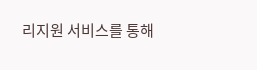리지원 서비스를 통해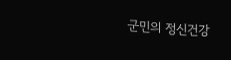군민의 정신건강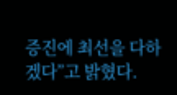증진에 최선을 다하겠다”고 밝혔다.